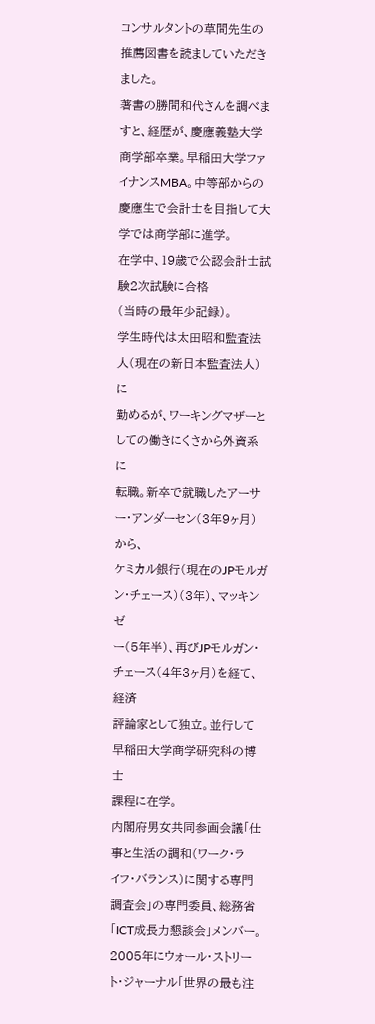コンサルタントの草間先生の推薦図書を読ましていただきました。
著書の勝間和代さんを調べますと、経歴が、慶應義塾大学
商学部卒業。早稲田大学ファイナンスMBA。中等部からの
慶應生で会計士を目指して大学では商学部に進学。
在学中、19歳で公認会計士試験2次試験に合格
(当時の最年少記録)。
学生時代は太田昭和監査法人(現在の新日本監査法人)に
勤めるが、ワーキングマザーとしての働きにくさから外資系に
転職。新卒で就職したアーサー・アンダーセン(3年9ヶ月)から、
ケミカル銀行(現在のJPモルガン・チェース)(3年)、マッキンゼ
ー(5年半)、再びJPモルガン・チェース(4年3ヶ月)を経て、経済
評論家として独立。並行して早稲田大学商学研究科の博士
課程に在学。
内閣府男女共同参画会議「仕事と生活の調和(ワーク・ラ
イフ・バランス)に関する専門調査会」の専門委員、総務省
「ICT成長力懇談会」メンバー。
2005年にウォール・ストリート・ジャーナル「世界の最も注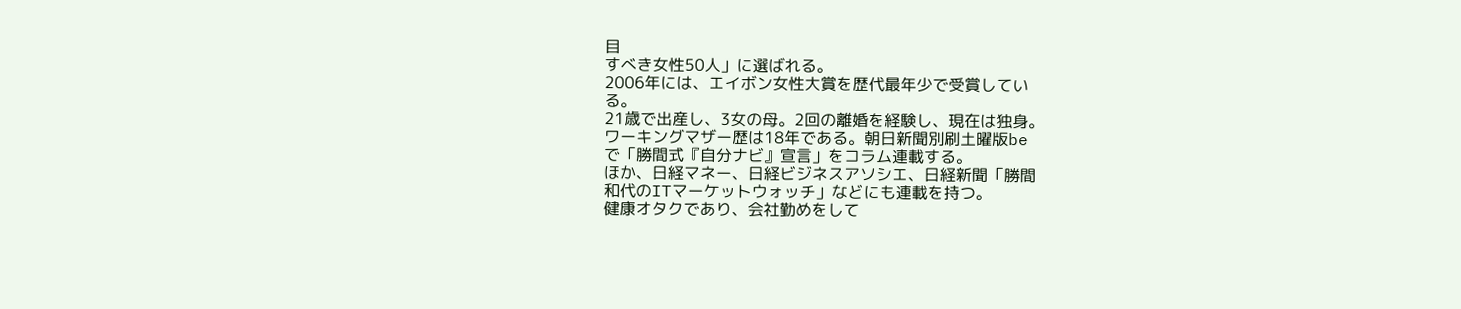目
すべき女性50人」に選ばれる。
2006年には、エイボン女性大賞を歴代最年少で受賞してい
る。
21歳で出産し、3女の母。2回の離婚を経験し、現在は独身。
ワーキングマザー歴は18年である。朝日新聞別刷土曜版be
で「勝間式『自分ナビ』宣言」をコラム連載する。
ほか、日経マネー、日経ビジネスアソシエ、日経新聞「勝間
和代のITマーケットウォッチ」などにも連載を持つ。
健康オタクであり、会社勤めをして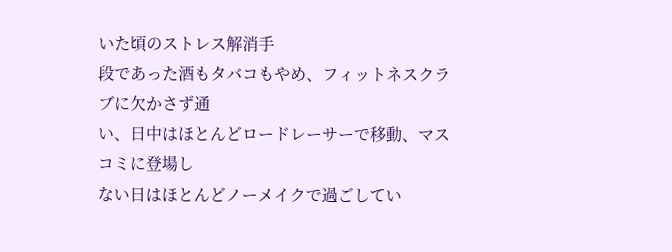いた頃のストレス解消手
段であった酒もタバコもやめ、フィットネスクラブに欠かさず通
い、日中はほとんどロードレーサーで移動、マスコミに登場し
ない日はほとんどノーメイクで過ごしてい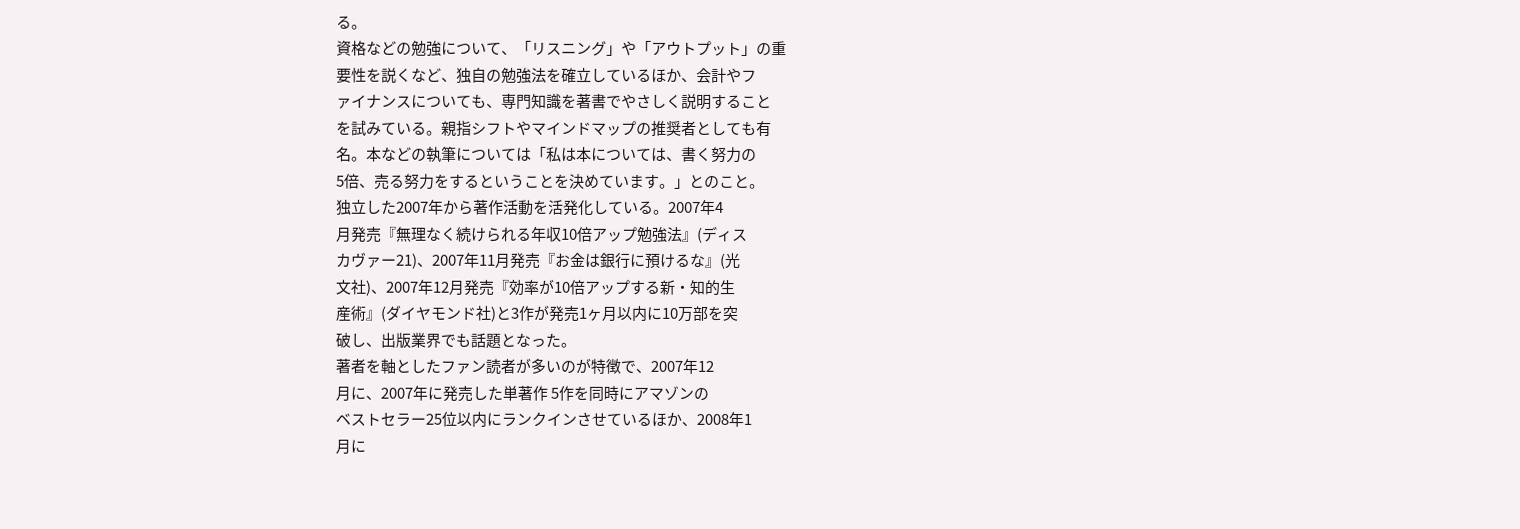る。
資格などの勉強について、「リスニング」や「アウトプット」の重
要性を説くなど、独自の勉強法を確立しているほか、会計やフ
ァイナンスについても、専門知識を著書でやさしく説明すること
を試みている。親指シフトやマインドマップの推奨者としても有
名。本などの執筆については「私は本については、書く努力の
5倍、売る努力をするということを決めています。」とのこと。
独立した2007年から著作活動を活発化している。2007年4
月発売『無理なく続けられる年収10倍アップ勉強法』(ディス
カヴァー21)、2007年11月発売『お金は銀行に預けるな』(光
文社)、2007年12月発売『効率が10倍アップする新・知的生
産術』(ダイヤモンド社)と3作が発売1ヶ月以内に10万部を突
破し、出版業界でも話題となった。
著者を軸としたファン読者が多いのが特徴で、2007年12
月に、2007年に発売した単著作 5作を同時にアマゾンの
ベストセラー25位以内にランクインさせているほか、2008年1
月に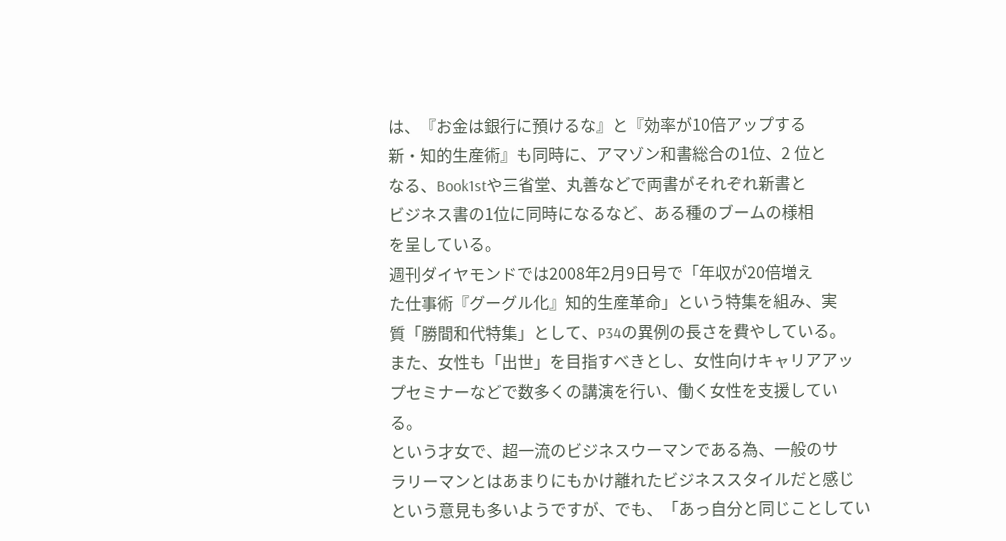は、『お金は銀行に預けるな』と『効率が10倍アップする
新・知的生産術』も同時に、アマゾン和書総合の1位、2 位と
なる、Book1stや三省堂、丸善などで両書がそれぞれ新書と
ビジネス書の1位に同時になるなど、ある種のブームの様相
を呈している。
週刊ダイヤモンドでは2008年2月9日号で「年収が20倍増え
た仕事術『グーグル化』知的生産革命」という特集を組み、実
質「勝間和代特集」として、P34の異例の長さを費やしている。
また、女性も「出世」を目指すべきとし、女性向けキャリアアッ
プセミナーなどで数多くの講演を行い、働く女性を支援してい
る。
という才女で、超一流のビジネスウーマンである為、一般のサ
ラリーマンとはあまりにもかけ離れたビジネススタイルだと感じ
という意見も多いようですが、でも、「あっ自分と同じことしてい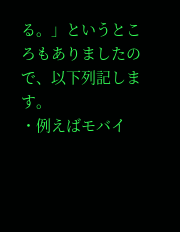る。」というところもありましたので、以下列記します。
・例えばモバイ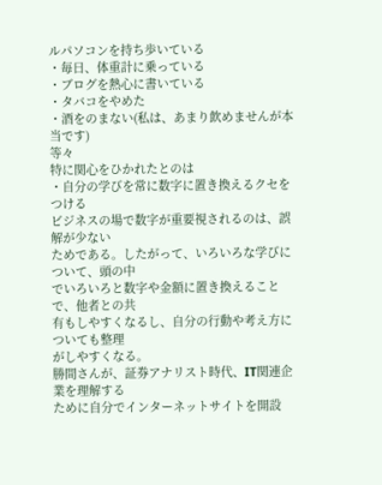ルパソコンを持ち歩いている
・毎日、体重計に乗っている
・ブログを熱心に書いている
・タバコをやめた
・酒をのまない(私は、あまり飲めませんが本当です)
等々
特に関心をひかれたとのは
・自分の学びを常に数字に置き換えるクセをつける
ビジネスの場で数字が重要視されるのは、誤解が少ない
ためである。したがって、いろいろな学びについて、頭の中
でいろいろと数字や金額に置き換えることで、他者との共
有もしやすくなるし、自分の行動や考え方についても整理
がしやすくなる。
勝間さんが、証券アナリスト時代、IT関連企業を理解する
ために自分でインターネットサイトを開設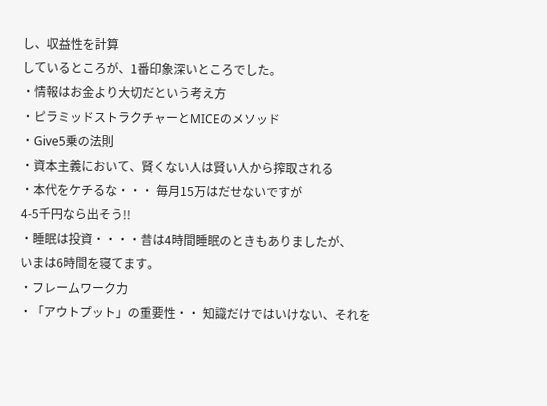し、収益性を計算
しているところが、1番印象深いところでした。
・情報はお金より大切だという考え方
・ピラミッドストラクチャーとMICEのメソッド
・Give5乗の法則
・資本主義において、賢くない人は賢い人から搾取される
・本代をケチるな・・・ 毎月15万はだせないですが
4-5千円なら出そう!!
・睡眠は投資・・・・昔は4時間睡眠のときもありましたが、
いまは6時間を寝てます。
・フレームワーク力
・「アウトプット」の重要性・・ 知識だけではいけない、それを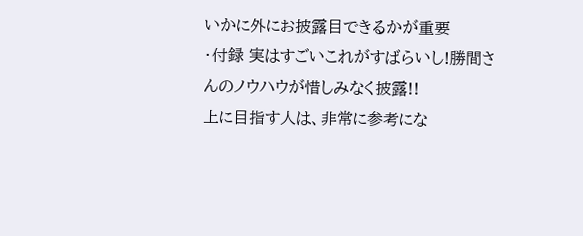いかに外にお披露目できるかが重要
・付録 実はすごいこれがすばらいし!勝間さ
んのノウハウが惜しみなく披露!!
上に目指す人は、非常に参考にな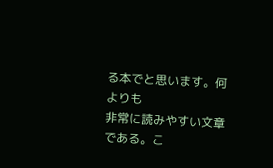る本でと思います。何よりも
非常に読みやすい文章である。こ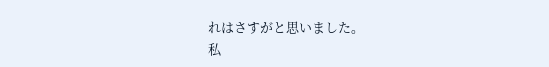れはさすがと思いました。
私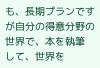も、長期プランですが自分の得意分野の世界で、本を執筆
して、世界を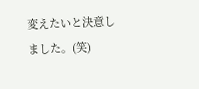変えたいと決意しました。(笑)